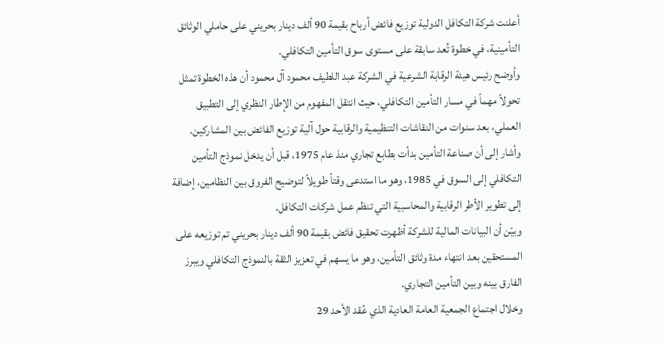أعلنت شركة التكافل الدولية توزيع فائض أرباح بقيمة 90 ألف دينار بحريني على حاملي الوثائق التأمينية، في خطوة تُعد سابقة على مستوى سوق التأمين التكافلي.
وأوضح رئيس هيئة الرقابة الشرعية في الشركة عبد اللطيف محمود آل محمود أن هذه الخطوة تمثل تحولاً مهماً في مسار التأمين التكافلي، حيث انتقل المفهوم من الإطار النظري إلى التطبيق العملي، بعد سنوات من النقاشات التنظيمية والرقابية حول آلية توزيع الفائض بين المشاركين.
وأشار إلى أن صناعة التأمين بدأت بطابع تجاري منذ عام 1975، قبل أن يدخل نموذج التأمين التكافلي إلى السوق في 1985، وهو ما استدعى وقتاً طويلاً لتوضيح الفروق بين النظامين، إضافة إلى تطوير الأطر الرقابية والمحاسبية التي تنظم عمل شركات التكافل.
وبيّن أن البيانات المالية للشركة أظهرت تحقيق فائض بقيمة 90 ألف دينار بحريني تم توزيعه على المستحقين بعد انتهاء مدة وثائق التأمين، وهو ما يسهم في تعزيز الثقة بالنموذج التكافلي ويبرز الفارق بينه وبين التأمين التجاري.
وخلال اجتماع الجمعية العامة العادية الذي عُقد الأحد 29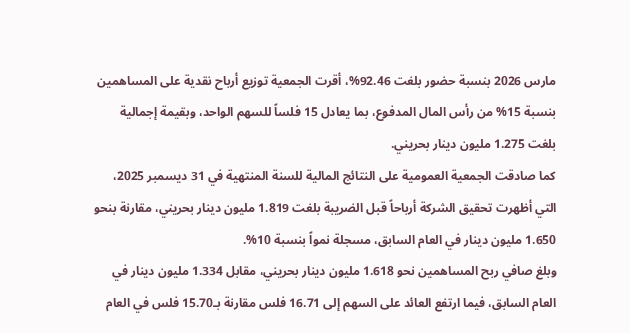مارس 2026 بنسبة حضور بلغت 92.46%، أقرت الجمعية توزيع أرباح نقدية على المساهمين بنسبة 15% من رأس المال المدفوع، بما يعادل 15 فلساً للسهم الواحد، وبقيمة إجمالية بلغت 1.275 مليون دينار بحريني.
كما صادقت الجمعية العمومية على النتائج المالية للسنة المنتهية في 31 ديسمبر 2025، التي أظهرت تحقيق الشركة أرباحاً قبل الضريبة بلغت 1.819 مليون دينار بحريني، مقارنة بنحو 1.650 مليون دينار في العام السابق، مسجلة نمواً بنسبة 10%.
وبلغ صافي ربح المساهمين نحو 1.618 مليون دينار بحريني، مقابل 1.334 مليون دينار في العام السابق، فيما ارتفع العائد على السهم إلى 16.71 فلس مقارنة بـ15.70 فلس في العام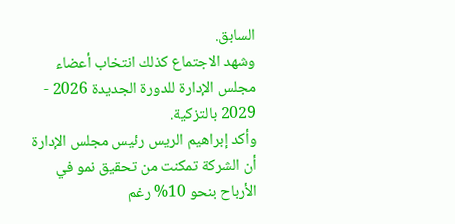السابق.
وشهد الاجتماع كذلك انتخاب أعضاء مجلس الإدارة للدورة الجديدة 2026 - 2029 بالتزكية.
وأكد إبراهيم الريس رئيس مجلس الإدارة أن الشركة تمكنت من تحقيق نمو في الأرباح بنحو 10% رغم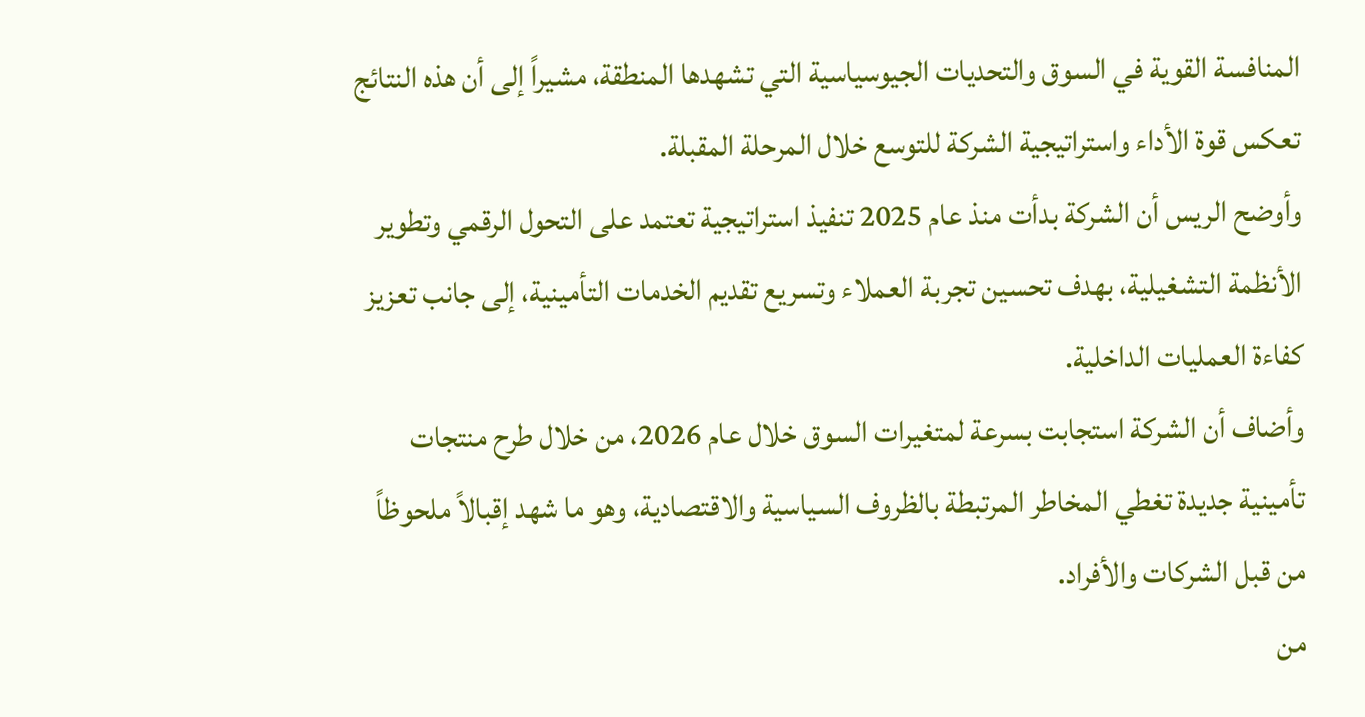المنافسة القوية في السوق والتحديات الجيوسياسية التي تشهدها المنطقة، مشيراً إلى أن هذه النتائج تعكس قوة الأداء واستراتيجية الشركة للتوسع خلال المرحلة المقبلة.
وأوضح الريس أن الشركة بدأت منذ عام 2025 تنفيذ استراتيجية تعتمد على التحول الرقمي وتطوير الأنظمة التشغيلية، بهدف تحسين تجربة العملاء وتسريع تقديم الخدمات التأمينية، إلى جانب تعزيز كفاءة العمليات الداخلية.
وأضاف أن الشركة استجابت بسرعة لمتغيرات السوق خلال عام 2026، من خلال طرح منتجات تأمينية جديدة تغطي المخاطر المرتبطة بالظروف السياسية والاقتصادية، وهو ما شهد إقبالاً ملحوظاً من قبل الشركات والأفراد.
من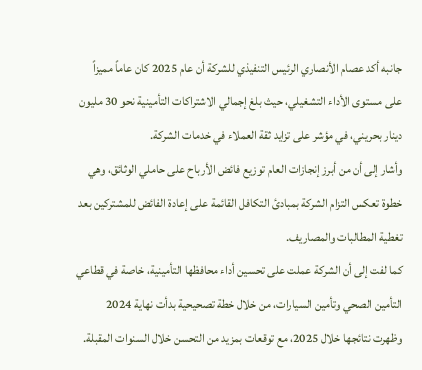جانبه أكد عصام الأنصاري الرئيس التنفيذي للشركة أن عام 2025 كان عاماً مميزاً على مستوى الأداء التشغيلي، حيث بلغ إجمالي الاشتراكات التأمينية نحو 30 مليون دينار بحريني، في مؤشر على تزايد ثقة العملاء في خدمات الشركة.
وأشار إلى أن من أبرز إنجازات العام توزيع فائض الأرباح على حاملي الوثائق، وهي خطوة تعكس التزام الشركة بمبادئ التكافل القائمة على إعادة الفائض للمشتركين بعد تغطية المطالبات والمصاريف.
كما لفت إلى أن الشركة عملت على تحسين أداء محافظها التأمينية، خاصة في قطاعي التأمين الصحي وتأمين السيارات، من خلال خطة تصحيحية بدأت نهاية 2024 وظهرت نتائجها خلال 2025، مع توقعات بمزيد من التحسن خلال السنوات المقبلة.